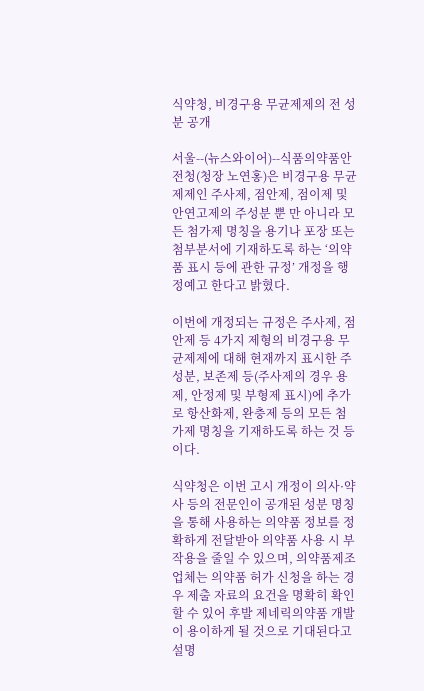식약청, 비경구용 무균제제의 전 성분 공개

서울--(뉴스와이어)--식품의약품안전청(청장 노연홍)은 비경구용 무균제제인 주사제, 점안제, 점이제 및 안연고제의 주성분 뿐 만 아니라 모든 첨가제 명칭을 용기나 포장 또는 첨부분서에 기재하도록 하는 ‘의약품 표시 등에 관한 규정’ 개정을 행정예고 한다고 밝혔다.

이번에 개정되는 규정은 주사제, 점안제 등 4가지 제형의 비경구용 무균제제에 대해 현재까지 표시한 주성분, 보존제 등(주사제의 경우 용제, 안정제 및 부형제 표시)에 추가로 항산화제, 완충제 등의 모든 첨가제 명칭을 기재하도록 하는 것 등이다.

식약청은 이번 고시 개정이 의사·약사 등의 전문인이 공개된 성분 명칭을 통해 사용하는 의약품 정보를 정확하게 전달받아 의약품 사용 시 부작용을 줄일 수 있으며, 의약품제조업체는 의약품 허가 신청을 하는 경우 제출 자료의 요건을 명확히 확인할 수 있어 후발 제네릭의약품 개발이 용이하게 될 것으로 기대된다고 설명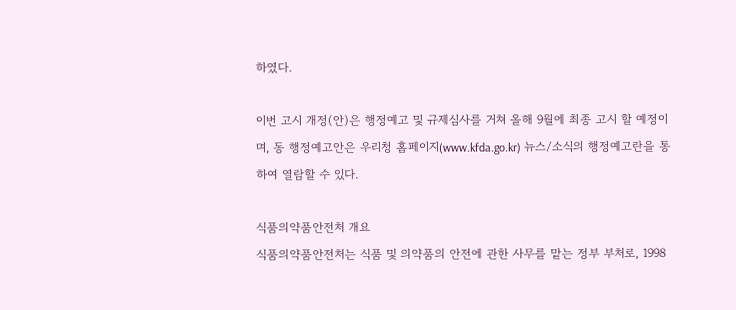하였다.

이번 고시 개정(안)은 행정예고 및 규제심사를 거쳐 올해 9월에 최종 고시 할 예정이며, 동 행정예고안은 우리청 홈페이지(www.kfda.go.kr) 뉴스/소식의 행정예고란을 통하여 열람할 수 있다.

식품의약품안전처 개요
식품의약품안전처는 식품 및 의약품의 안전에 관한 사무를 맡는 정부 부처로, 1998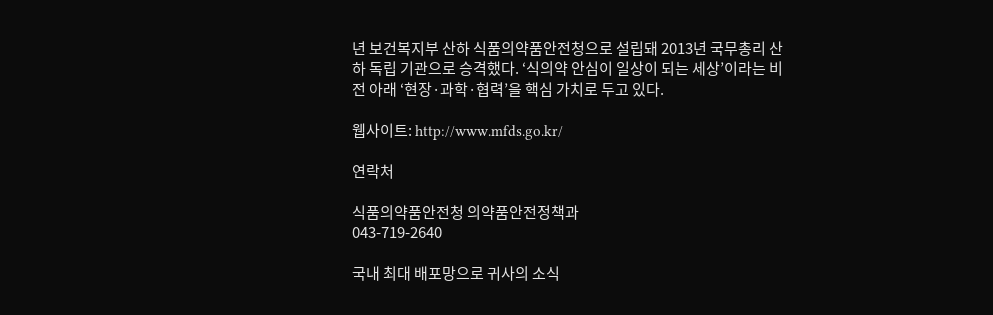년 보건복지부 산하 식품의약품안전청으로 설립돼 2013년 국무총리 산하 독립 기관으로 승격했다. ‘식의약 안심이 일상이 되는 세상’이라는 비전 아래 ‘현장·과학·협력’을 핵심 가치로 두고 있다.

웹사이트: http://www.mfds.go.kr/

연락처

식품의약품안전청 의약품안전정책과
043-719-2640

국내 최대 배포망으로 귀사의 소식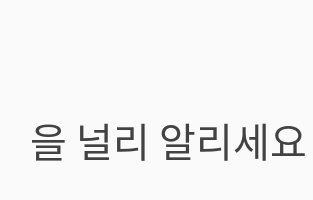을 널리 알리세요